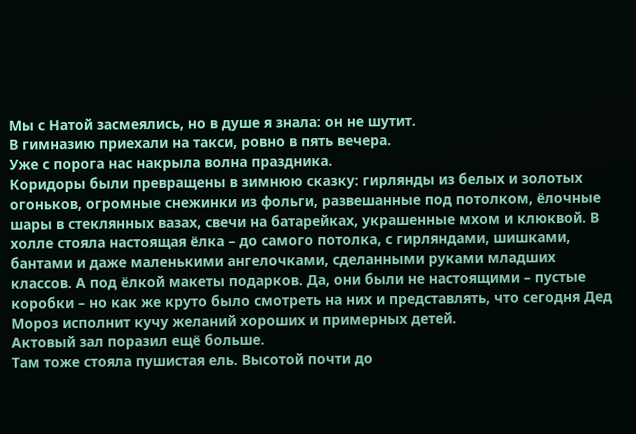Мы с Натой засмеялись, но в душе я знала: он не шутит.
В гимназию приехали на такси, ровно в пять вечера.
Уже с порога нас накрыла волна праздника.
Коридоры были превращены в зимнюю сказку: гирлянды из белых и золотых огоньков, огромные снежинки из фольги, развешанные под потолком, ёлочные шары в стеклянных вазах, свечи на батарейках, украшенные мхом и клюквой. В холле стояла настоящая ёлка – до самого потолка, с гирляндами, шишками, бантами и даже маленькими ангелочками, сделанными руками младших классов. А под ёлкой макеты подарков. Да, они были не настоящими – пустые коробки – но как же круто было смотреть на них и представлять, что сегодня Дед Мороз исполнит кучу желаний хороших и примерных детей.
Актовый зал поразил ещё больше.
Там тоже стояла пушистая ель. Высотой почти до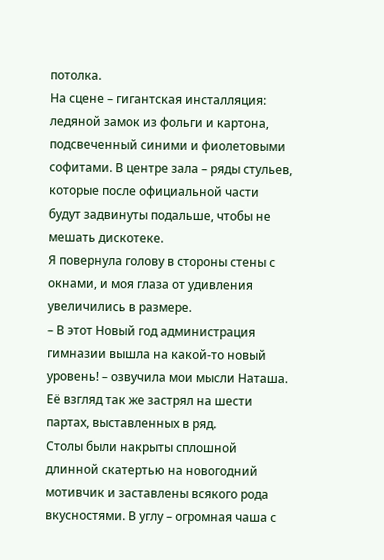потолка.
На сцене – гигантская инсталляция: ледяной замок из фольги и картона, подсвеченный синими и фиолетовыми софитами. В центре зала – ряды стульев, которые после официальной части будут задвинуты подальше, чтобы не мешать дискотеке.
Я повернула голову в стороны стены с окнами, и моя глаза от удивления увеличились в размере.
– В этот Новый год администрация гимназии вышла на какой-то новый уровень! – озвучила мои мысли Наташа. Её взгляд так же застрял на шести партах, выставленных в ряд.
Столы были накрыты сплошной длинной скатертью на новогодний мотивчик и заставлены всякого рода вкусностями. В углу – огромная чаша с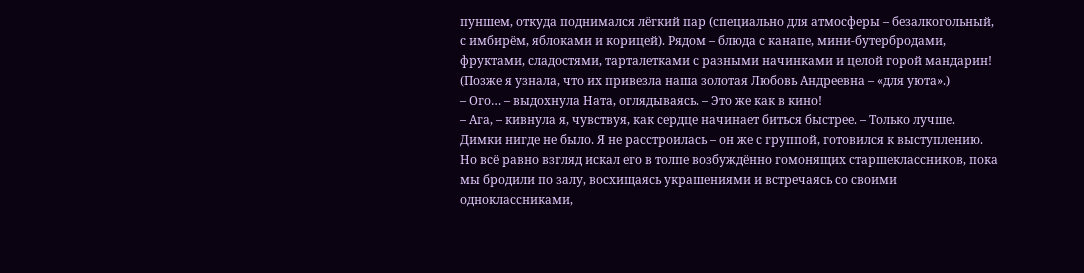пуншем, откуда поднимался лёгкий пар (специально для атмосферы – безалкогольный, с имбирём, яблоками и корицей). Рядом – блюда с канапе, мини-бутербродами, фруктами, сладостями, тарталетками с разными начинками и целой горой мандарин! (Позже я узнала, что их привезла наша золотая Любовь Андреевна – «для уюта».)
– Ого… – выдохнула Ната, оглядываясь. – Это же как в кино!
– Ага, – кивнула я, чувствуя, как сердце начинает биться быстрее. – Только лучше.
Димки нигде не было. Я не расстроилась – он же с группой, готовился к выступлению. Но всё равно взгляд искал его в толпе возбуждённо гомонящих старшеклассников, пока мы бродили по залу, восхищаясь украшениями и встречаясь со своими одноклассниками,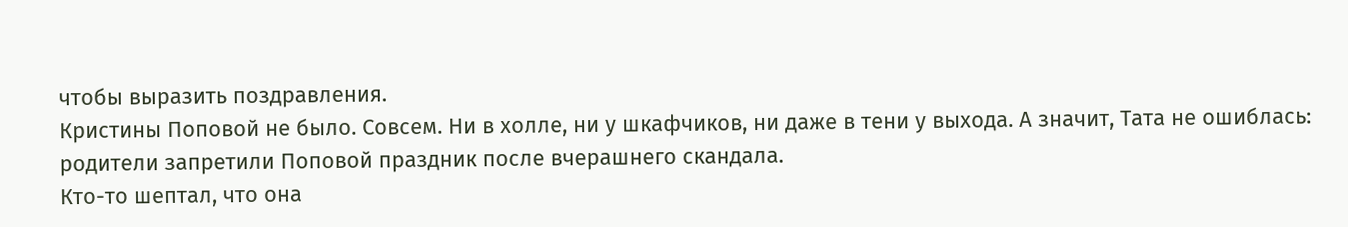чтобы выразить поздравления.
Кристины Поповой не было. Совсем. Ни в холле, ни у шкафчиков, ни даже в тени у выхода. А значит, Тата не ошиблась: родители запретили Поповой праздник после вчерашнего скандала.
Кто-то шептал, что она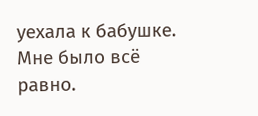уехала к бабушке. Мне было всё равно.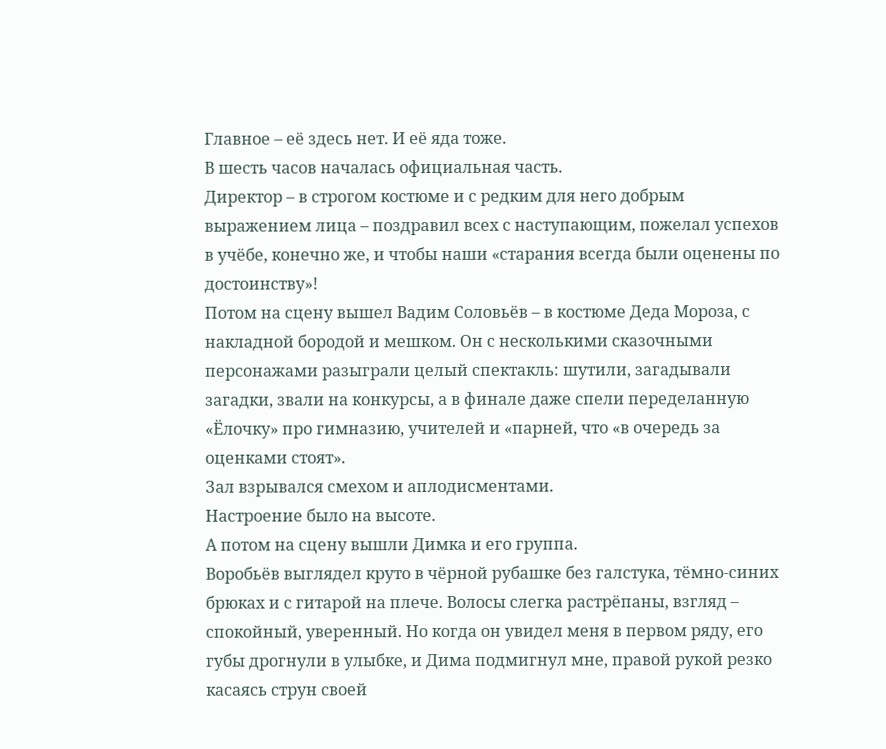Главное – её здесь нет. И её яда тоже.
В шесть часов началась официальная часть.
Директор – в строгом костюме и с редким для него добрым выражением лица – поздравил всех с наступающим, пожелал успехов в учёбе, конечно же, и чтобы наши «старания всегда были оценены по достоинству»!
Потом на сцену вышел Вадим Соловьёв – в костюме Деда Мороза, с накладной бородой и мешком. Он с несколькими сказочными персонажами разыграли целый спектакль: шутили, загадывали загадки, звали на конкурсы, а в финале даже спели переделанную «Ёлочку» про гимназию, учителей и «парней, что «в очередь за оценками стоят».
Зал взрывался смехом и аплодисментами.
Настроение было на высоте.
А потом на сцену вышли Димка и его группа.
Воробьёв выглядел круто в чёрной рубашке без галстука, тёмно-синих брюках и с гитарой на плече. Волосы слегка растрёпаны, взгляд – спокойный, уверенный. Но когда он увидел меня в первом ряду, его губы дрогнули в улыбке, и Дима подмигнул мне, правой рукой резко касаясь струн своей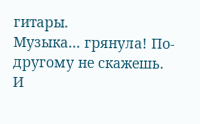гитары.
Музыка… грянула! По-другому не скажешь. И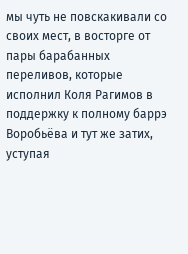мы чуть не повскакивали со своих мест, в восторге от пары барабанных переливов, которые исполнил Коля Рагимов в поддержку к полному баррэ Воробьёва и тут же затих, уступая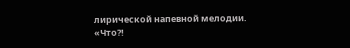лирической напевной мелодии.
«Что?!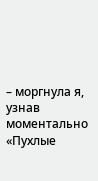– моргнула я, узнав моментально «Пухлые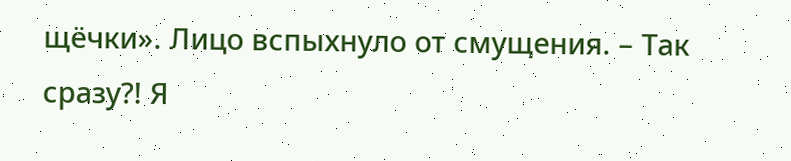щёчки». Лицо вспыхнуло от смущения. – Так сразу?! Я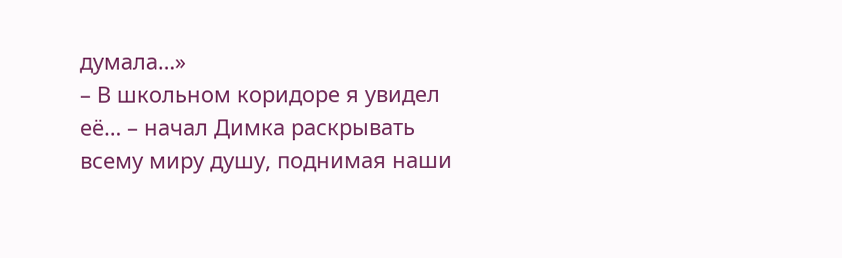думала…»
– В школьном коридоре я увидел её… – начал Димка раскрывать всему миру душу, поднимая наши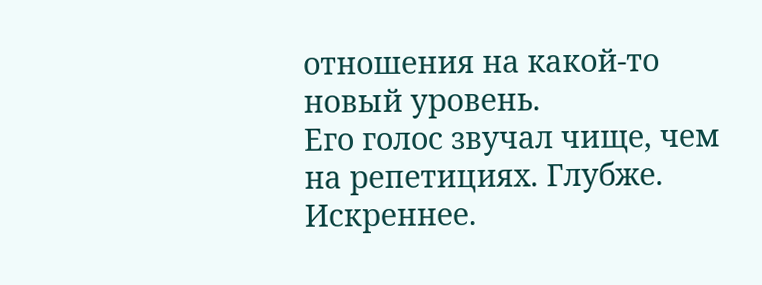отношения на какой-то новый уровень.
Его голос звучал чище, чем на репетициях. Глубже. Искреннее.